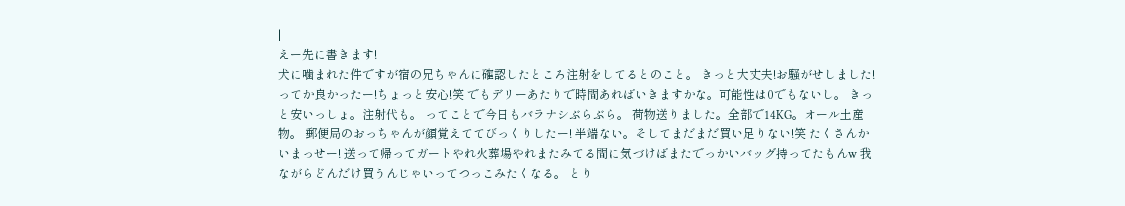|
えー先に書きます!
犬に噛まれた件ですが宿の兄ちゃんに確認したところ注射をしてるとのこと。 きっと大丈夫!お騒がせしました! ってか良かったー!ちょっと安心!笑 でもデリーあたりで時間あればいきますかな。可能性は0でもないし。 きっと安いっしょ。注射代も。 ってことで今日もバラナシぶらぶら。 荷物送りました。全部で14KG。オール土産物。 郵便局のおっちゃんが顔覚えててびっくりしたー! 半端ない。そしてまだまだ買い足りない!笑 たくさんかいまっせー! 送って帰ってガートやれ火葬場やれまたみてる間に気づけばまたでっかいバッグ持ってたもんw 我ながらどんだけ買うんじゃいってつっこみたくなる。 とり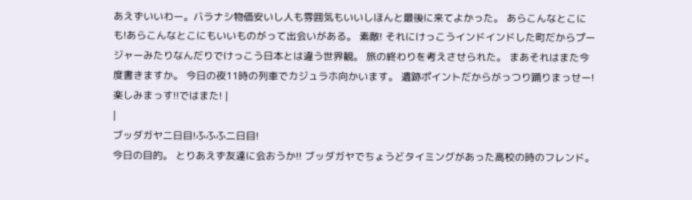あえずいいわー。バラナシ物価安いし人も雰囲気もいいしほんと最後に来てよかった。 あらこんなとこにも!あらこんなとこにもいいものがって出会いがある。 素敵! それにけっこうインドインドした町だからプージャーみたりなんだりでけっこう日本とは違う世界観。 旅の終わりを考えさせられた。 まあそれはまた今度書きますか。 今日の夜11時の列車でカジュラホ向かいます。 遺跡ポイントだからがっつり踊りまっせー!楽しみまっす!!ではまた! |
|
ブッダガヤ二日目!ふふふ二日目!
今日の目的。 とりあえず友達に会おうか!! ブッダガヤでちょうどタイミングがあった高校の時のフレンド。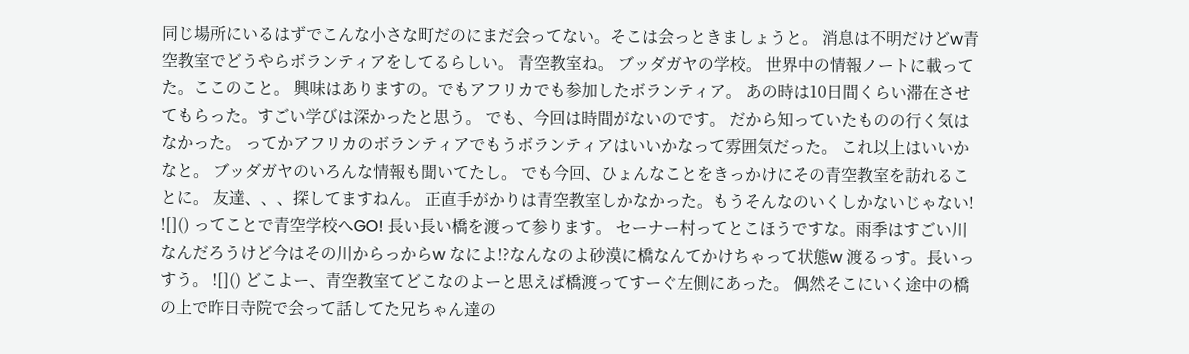同じ場所にいるはずでこんな小さな町だのにまだ会ってない。そこは会っときましょうと。 消息は不明だけどw青空教室でどうやらボランティアをしてるらしい。 青空教室ね。 ブッダガヤの学校。 世界中の情報ノートに載ってた。ここのこと。 興味はありますの。でもアフリカでも参加したボランティア。 あの時は10日間くらい滞在させてもらった。すごい学びは深かったと思う。 でも、今回は時間がないのです。 だから知っていたものの行く気はなかった。 ってかアフリカのボランティアでもうボランティアはいいかなって雰囲気だった。 これ以上はいいかなと。 ブッダガヤのいろんな情報も聞いてたし。 でも今回、ひょんなことをきっかけにその青空教室を訪れることに。 友達、、、探してますねん。 正直手がかりは青空教室しかなかった。もうそんなのいくしかないじゃない! ![]() ってことで青空学校へGO! 長い長い橋を渡って参ります。 セーナー村ってとこほうですな。雨季はすごい川なんだろうけど今はその川からっからw なによ!?なんなのよ砂漠に橋なんてかけちゃって状態w 渡るっす。長いっすう。 ![]() どこよー、青空教室てどこなのよーと思えば橋渡ってすーぐ左側にあった。 偶然そこにいく途中の橋の上で昨日寺院で会って話してた兄ちゃん達の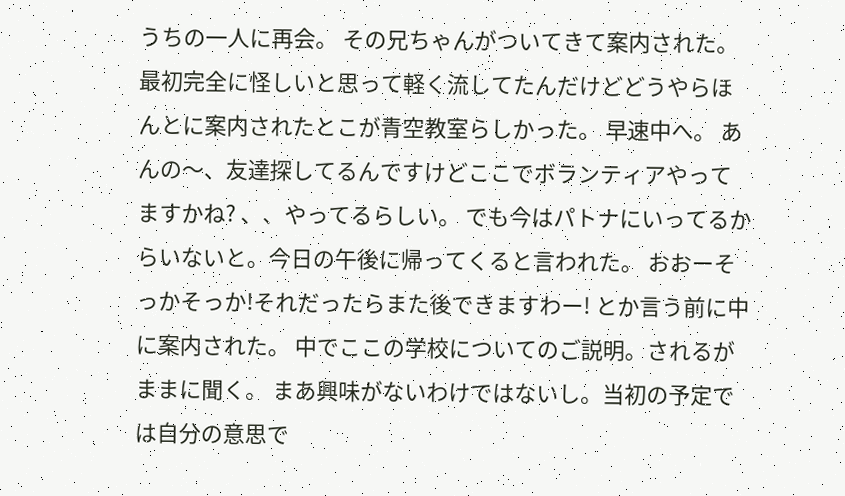うちの一人に再会。 その兄ちゃんがついてきて案内された。 最初完全に怪しいと思って軽く流してたんだけどどうやらほんとに案内されたとこが青空教室らしかった。 早速中へ。 あんの〜、友達探してるんですけどここでボランティアやってますかね? 、、やってるらしい。 でも今はパトナにいってるからいないと。今日の午後に帰ってくると言われた。 おおーそっかそっか!それだったらまた後できますわー! とか言う前に中に案内された。 中でここの学校についてのご説明。されるがままに聞く。 まあ興味がないわけではないし。当初の予定では自分の意思で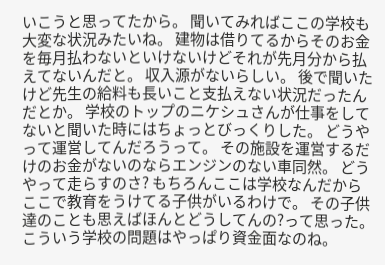いこうと思ってたから。 聞いてみればここの学校も大変な状況みたいね。 建物は借りてるからそのお金を毎月払わないといけないけどそれが先月分から払えてないんだと。 収入源がないらしい。 後で聞いたけど先生の給料も長いこと支払えない状況だったんだとか。 学校のトップのニケシュさんが仕事をしてないと聞いた時にはちょっとびっくりした。 どうやって運営してんだろうって。 その施設を運営するだけのお金がないのならエンジンのない車同然。 どうやって走らすのさ? もちろんここは学校なんだからここで教育をうけてる子供がいるわけで。 その子供達のことも思えばほんとどうしてんの?って思った。 こういう学校の問題はやっぱり資金面なのね。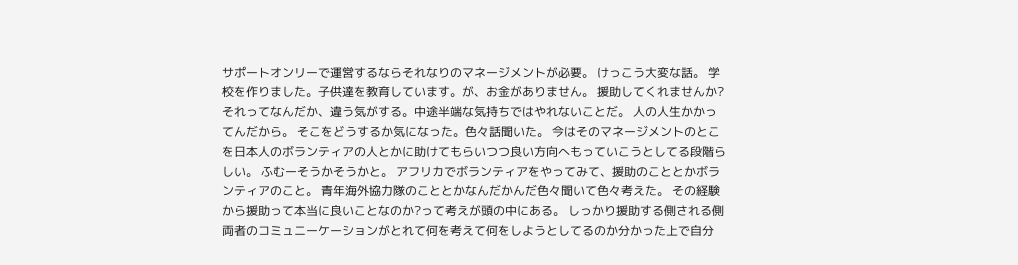サポートオンリーで運営するならそれなりのマネージメントが必要。 けっこう大変な話。 学校を作りました。子供達を教育しています。が、お金がありません。 援助してくれませんか? それってなんだか、違う気がする。中途半端な気持ちではやれないことだ。 人の人生かかってんだから。 そこをどうするか気になった。色々話聞いた。 今はそのマネージメントのとこを日本人のボランティアの人とかに助けてもらいつつ良い方向へもっていこうとしてる段階らしい。 ふむーそうかそうかと。 アフリカでボランティアをやってみて、援助のこととかボランティアのこと。 青年海外協力隊のこととかなんだかんだ色々聞いて色々考えた。 その経験から援助って本当に良いことなのか?って考えが頭の中にある。 しっかり援助する側される側両者のコミュニーケーションがとれて何を考えて何をしようとしてるのか分かった上で自分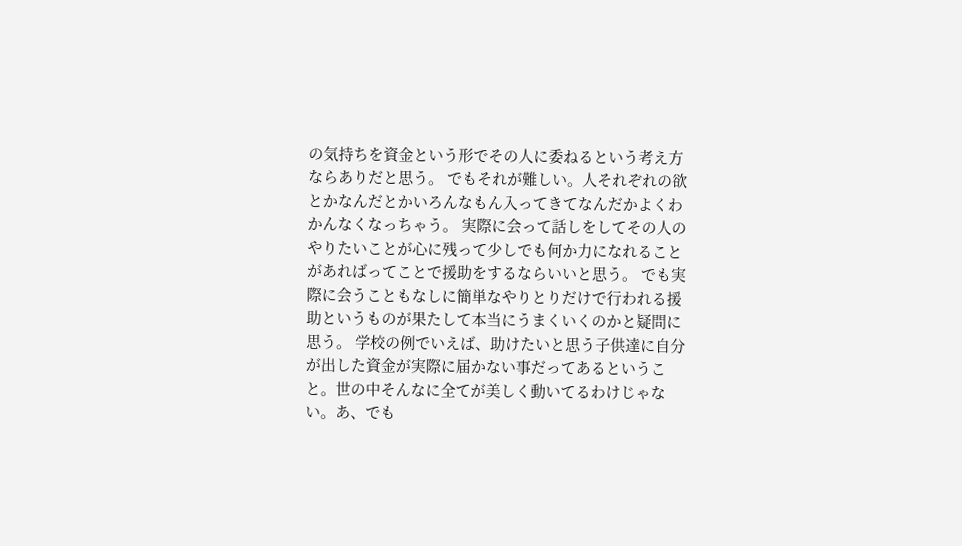の気持ちを資金という形でその人に委ねるという考え方ならありだと思う。 でもそれが難しい。人それぞれの欲とかなんだとかいろんなもん入ってきてなんだかよくわかんなくなっちゃう。 実際に会って話しをしてその人のやりたいことが心に残って少しでも何か力になれることがあればってことで援助をするならいいと思う。 でも実際に会うこともなしに簡単なやりとりだけで行われる援助というものが果たして本当にうまくいくのかと疑問に思う。 学校の例でいえば、助けたいと思う子供達に自分が出した資金が実際に届かない事だってあるということ。世の中そんなに全てが美しく動いてるわけじゃない。あ、でも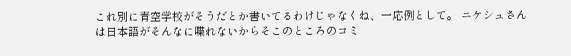これ別に青空学校がそうだとか書いてるわけじゃなくね、一応例として。 ニケシュさんは日本語がそんなに喋れないからそこのところのコミ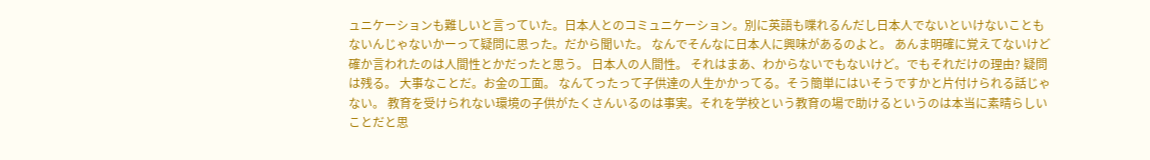ュニケーションも難しいと言っていた。日本人とのコミュニケーション。別に英語も喋れるんだし日本人でないといけないこともないんじゃないかーって疑問に思った。だから聞いた。 なんでそんなに日本人に興味があるのよと。 あんま明確に覚えてないけど確か言われたのは人間性とかだったと思う。 日本人の人間性。 それはまあ、わからないでもないけど。でもそれだけの理由? 疑問は残る。 大事なことだ。お金の工面。 なんてったって子供達の人生かかってる。そう簡単にはいそうですかと片付けられる話じゃない。 教育を受けられない環境の子供がたくさんいるのは事実。それを学校という教育の場で助けるというのは本当に素晴らしいことだと思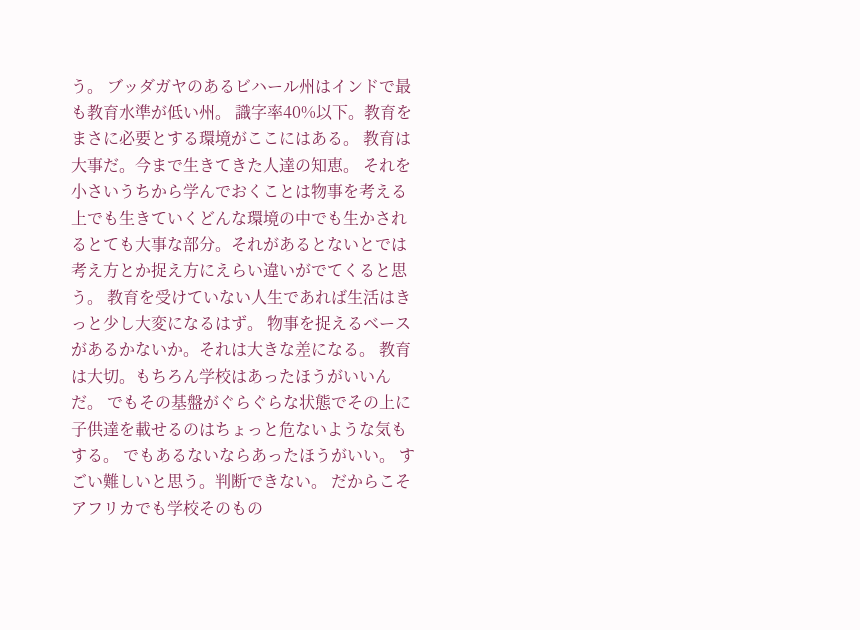う。 ブッダガヤのあるビハール州はインドで最も教育水準が低い州。 識字率40%以下。教育をまさに必要とする環境がここにはある。 教育は大事だ。今まで生きてきた人達の知恵。 それを小さいうちから学んでおくことは物事を考える上でも生きていくどんな環境の中でも生かされるとても大事な部分。それがあるとないとでは考え方とか捉え方にえらい違いがでてくると思う。 教育を受けていない人生であれば生活はきっと少し大変になるはず。 物事を捉えるベースがあるかないか。それは大きな差になる。 教育は大切。もちろん学校はあったほうがいいんだ。 でもその基盤がぐらぐらな状態でその上に子供達を載せるのはちょっと危ないような気もする。 でもあるないならあったほうがいい。 すごい難しいと思う。判断できない。 だからこそアフリカでも学校そのもの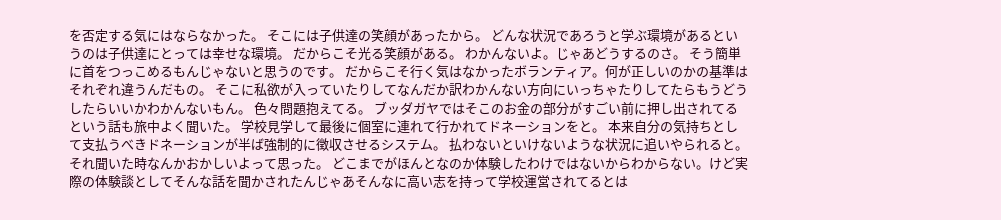を否定する気にはならなかった。 そこには子供達の笑顔があったから。 どんな状況であろうと学ぶ環境があるというのは子供達にとっては幸せな環境。 だからこそ光る笑顔がある。 わかんないよ。じゃあどうするのさ。 そう簡単に首をつっこめるもんじゃないと思うのです。 だからこそ行く気はなかったボランティア。何が正しいのかの基準はそれぞれ違うんだもの。 そこに私欲が入っていたりしてなんだか訳わかんない方向にいっちゃたりしてたらもうどうしたらいいかわかんないもん。 色々問題抱えてる。 ブッダガヤではそこのお金の部分がすごい前に押し出されてるという話も旅中よく聞いた。 学校見学して最後に個室に連れて行かれてドネーションをと。 本来自分の気持ちとして支払うべきドネーションが半ば強制的に徴収させるシステム。 払わないといけないような状況に追いやられると。 それ聞いた時なんかおかしいよって思った。 どこまでがほんとなのか体験したわけではないからわからない。けど実際の体験談としてそんな話を聞かされたんじゃあそんなに高い志を持って学校運営されてるとは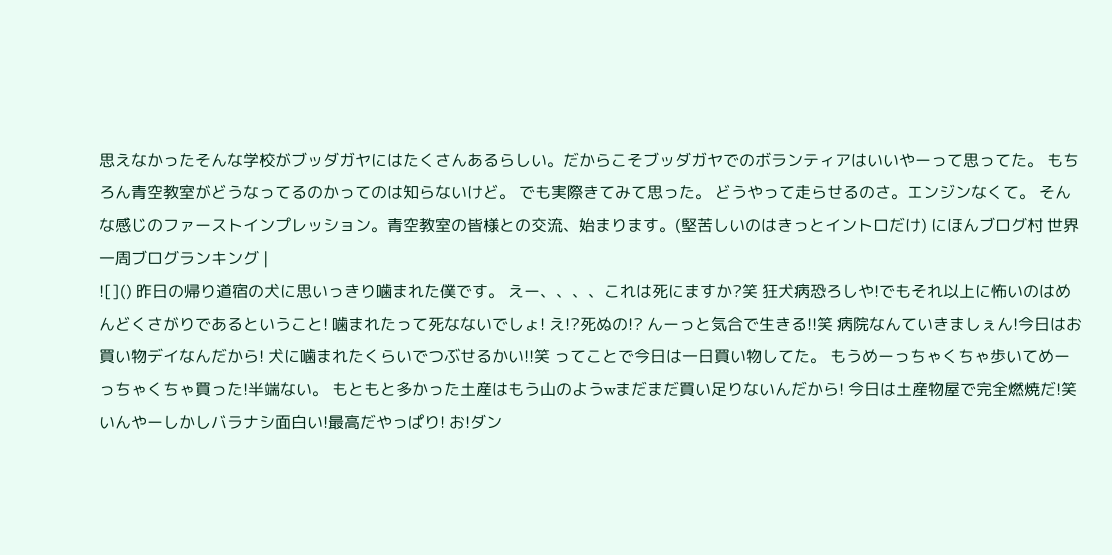思えなかったそんな学校がブッダガヤにはたくさんあるらしい。だからこそブッダガヤでのボランティアはいいやーって思ってた。 もちろん青空教室がどうなってるのかってのは知らないけど。 でも実際きてみて思った。 どうやって走らせるのさ。エンジンなくて。 そんな感じのファーストインプレッション。青空教室の皆様との交流、始まります。(堅苦しいのはきっとイントロだけ) にほんブログ村 世界一周ブログランキング |
![]() 昨日の帰り道宿の犬に思いっきり噛まれた僕です。 えー、、、、これは死にますか?笑 狂犬病恐ろしや!でもそれ以上に怖いのはめんどくさがりであるということ! 噛まれたって死なないでしょ! え!?死ぬの!? んーっと気合で生きる!!笑 病院なんていきましぇん!今日はお買い物デイなんだから! 犬に噛まれたくらいでつぶせるかい!!笑 ってことで今日は一日買い物してた。 もうめーっちゃくちゃ歩いてめーっちゃくちゃ買った!半端ない。 もともと多かった土産はもう山のようwまだまだ買い足りないんだから! 今日は土産物屋で完全燃焼だ!笑 いんやーしかしバラナシ面白い!最高だやっぱり! お!ダン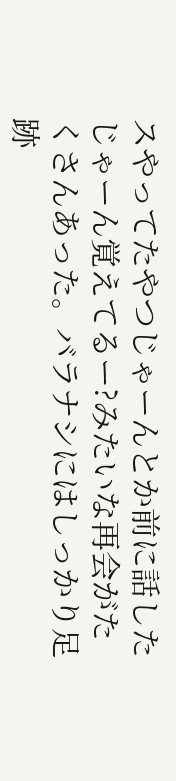スやってたやつじゃーんとか前に話したじゃーん覚えてるー?みたいな再会がたくさんあった。バラナシにはしっかり足跡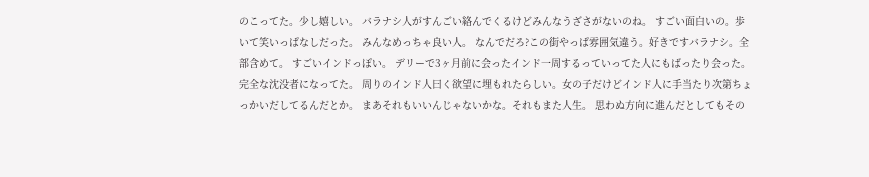のこってた。少し嬉しい。 バラナシ人がすんごい絡んでくるけどみんなうざさがないのね。 すごい面白いの。歩いて笑いっぱなしだった。 みんなめっちゃ良い人。 なんでだろ?この街やっぱ雰囲気違う。好きですバラナシ。全部含めて。 すごいインドっぽい。 デリーで3ヶ月前に会ったインド一周するっていってた人にもばったり会った。 完全な沈没者になってた。 周りのインド人曰く欲望に埋もれたらしい。女の子だけどインド人に手当たり次第ちょっかいだしてるんだとか。 まあそれもいいんじゃないかな。それもまた人生。 思わぬ方向に進んだとしてもその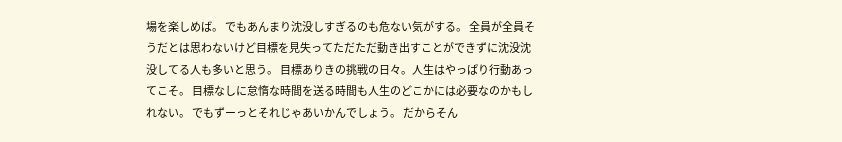場を楽しめば。 でもあんまり沈没しすぎるのも危ない気がする。 全員が全員そうだとは思わないけど目標を見失ってただただ動き出すことができずに沈没沈没してる人も多いと思う。 目標ありきの挑戦の日々。人生はやっぱり行動あってこそ。 目標なしに怠惰な時間を送る時間も人生のどこかには必要なのかもしれない。 でもずーっとそれじゃあいかんでしょう。 だからそん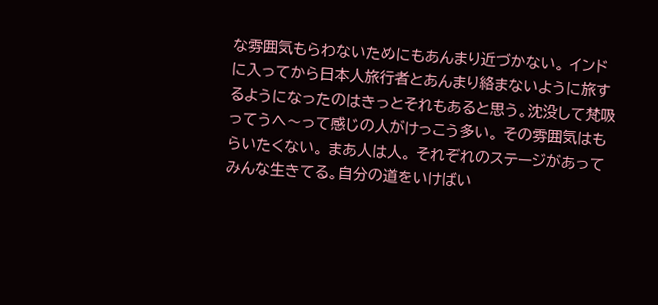な雰囲気もらわないためにもあんまり近づかない。 インドに入ってから日本人旅行者とあんまり絡まないように旅するようになったのはきっとそれもあると思う。沈没して梵吸ってうへ〜って感じの人がけっこう多い。 その雰囲気はもらいたくない。 まあ人は人。 それぞれのステージがあってみんな生きてる。自分の道をいけばい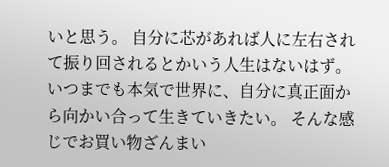いと思う。 自分に芯があれば人に左右されて振り回されるとかいう人生はないはず。 いつまでも本気で世界に、自分に真正面から向かい合って生きていきたい。 そんな感じでお買い物ざんまい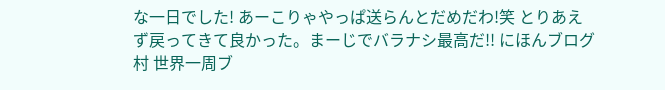な一日でした! あーこりゃやっぱ送らんとだめだわ!笑 とりあえず戻ってきて良かった。まーじでバラナシ最高だ!! にほんブログ村 世界一周ブ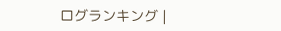ログランキング |